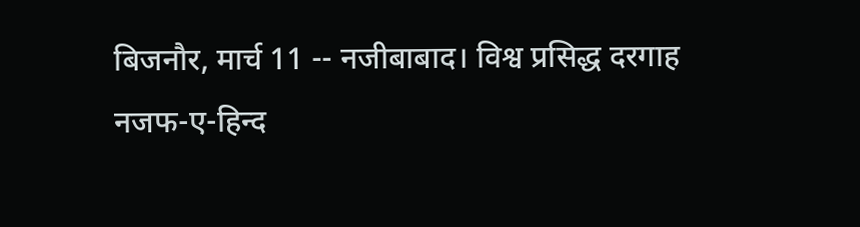बिजनौर, मार्च 11 -- नजीबाबाद। विश्व प्रसिद्ध दरगाह नजफ-ए-हिन्द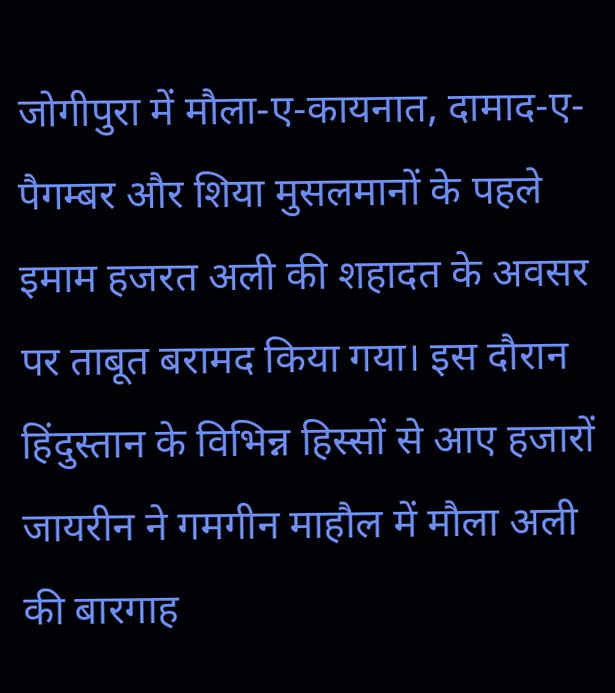जोगीपुरा में मौला-ए-कायनात, दामाद-ए-पैगम्बर और शिया मुसलमानों के पहले इमाम हजरत अली की शहादत के अवसर पर ताबूत बरामद किया गया। इस दौरान हिंदुस्तान के विभिन्न हिस्सों से आए हजारों जायरीन ने गमगीन माहौल में मौला अली की बारगाह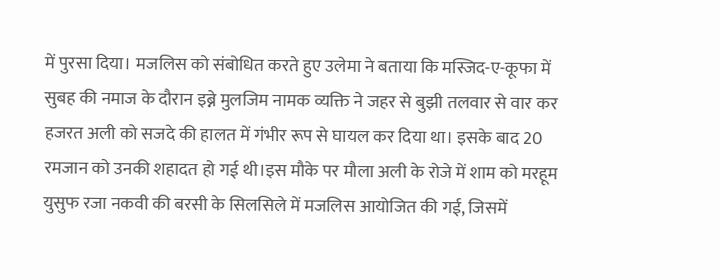में पुरसा दिया। मजलिस को संबोधित करते हुए उलेमा ने बताया कि मस्जिद-ए-कूफा में सुबह की नमाज के दौरान इब्ने मुलजिम नामक व्यक्ति ने जहर से बुझी तलवार से वार कर हजरत अली को सजदे की हालत में गंभीर रूप से घायल कर दिया था। इसके बाद 20 रमजान को उनकी शहादत हो गई थी।इस मौके पर मौला अली के रोजे में शाम को मरहूम युसुफ रजा नकवी की बरसी के सिलसिले में मजलिस आयोजित की गई, जिसमें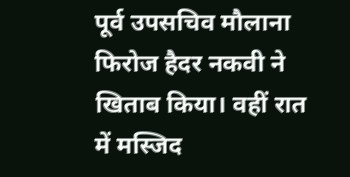पूर्व उपसचिव मौलाना फिरोज हैदर नकवी ने खिताब किया। वहीं रात में मस्जिद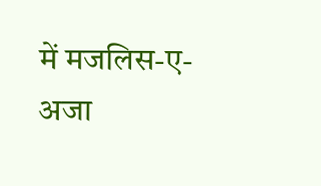में मजलिस-ए-अजा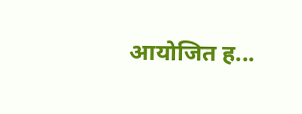आयोजित ह...